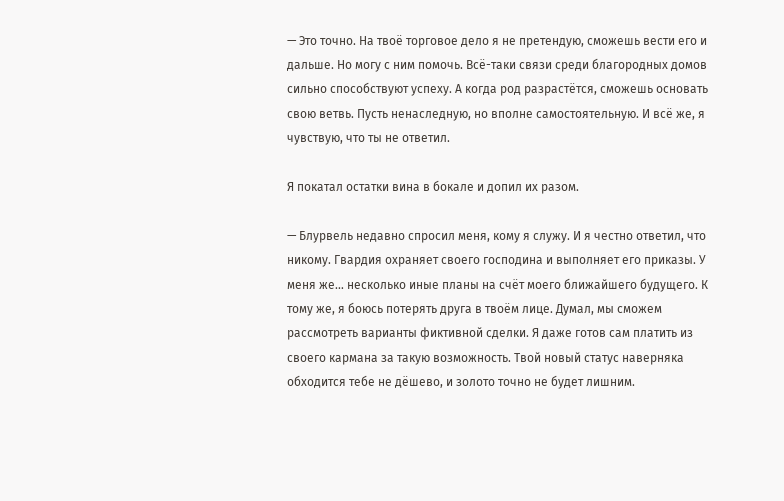— Это точно. На твоё торговое дело я не претендую, сможешь вести его и дальше. Но могу с ним помочь. Всё-таки связи среди благородных домов сильно способствуют успеху. А когда род разрастётся, сможешь основать свою ветвь. Пусть ненаследную, но вполне самостоятельную. И всё же, я чувствую, что ты не ответил.

Я покатал остатки вина в бокале и допил их разом.

— Блурвель недавно спросил меня, кому я служу. И я честно ответил, что никому. Гвардия охраняет своего господина и выполняет его приказы. У меня же… несколько иные планы на счёт моего ближайшего будущего. К тому же, я боюсь потерять друга в твоём лице. Думал, мы сможем рассмотреть варианты фиктивной сделки. Я даже готов сам платить из своего кармана за такую возможность. Твой новый статус наверняка обходится тебе не дёшево, и золото точно не будет лишним.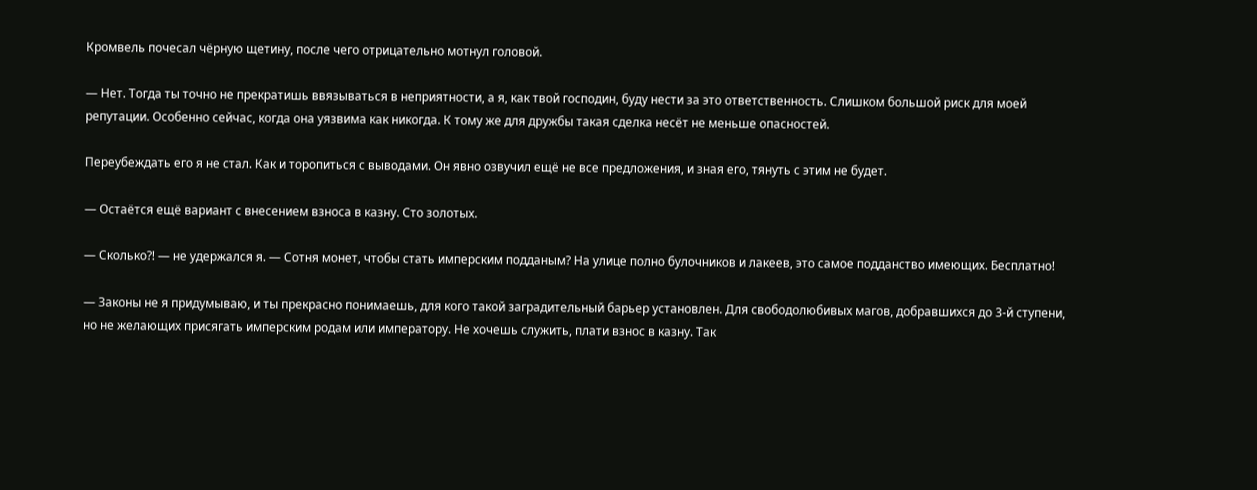Кромвель почесал чёрную щетину, после чего отрицательно мотнул головой.

— Нет. Тогда ты точно не прекратишь ввязываться в неприятности, а я, как твой господин, буду нести за это ответственность. Слишком большой риск для моей репутации. Особенно сейчас, когда она уязвима как никогда. К тому же для дружбы такая сделка несёт не меньше опасностей.

Переубеждать его я не стал. Как и торопиться с выводами. Он явно озвучил ещё не все предложения, и зная его, тянуть с этим не будет.

— Остаётся ещё вариант с внесением взноса в казну. Сто золотых.

— Сколько⁈ — не удержался я. — Сотня монет, чтобы стать имперским подданым? На улице полно булочников и лакеев, это самое подданство имеющих. Бесплатно!

— Законы не я придумываю, и ты прекрасно понимаешь, для кого такой заградительный барьер установлен. Для свободолюбивых магов, добравшихся до 3-й ступени, но не желающих присягать имперским родам или императору. Не хочешь служить, плати взнос в казну. Так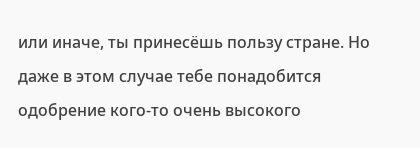или иначе, ты принесёшь пользу стране. Но даже в этом случае тебе понадобится одобрение кого-то очень высокого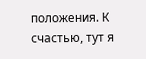положения. К счастью, тут я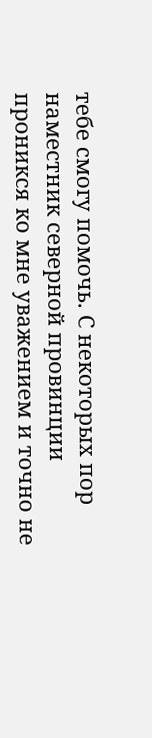тебе смогу помочь. С некоторых пор наместник северной провинции проникся ко мне уважением и точно не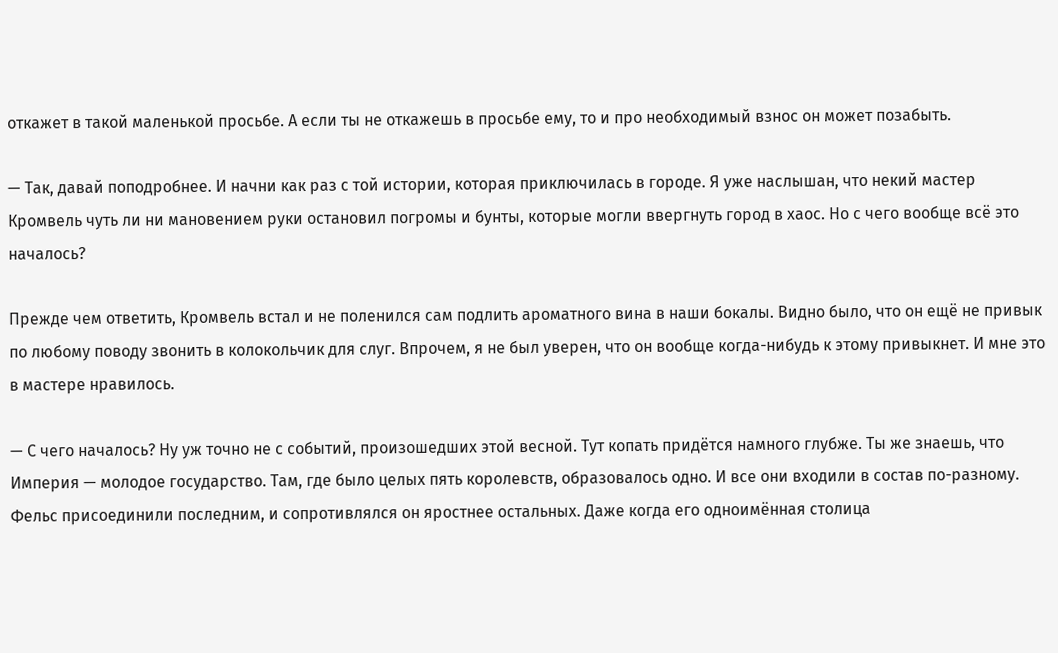откажет в такой маленькой просьбе. А если ты не откажешь в просьбе ему, то и про необходимый взнос он может позабыть.

— Так, давай поподробнее. И начни как раз с той истории, которая приключилась в городе. Я уже наслышан, что некий мастер Кромвель чуть ли ни мановением руки остановил погромы и бунты, которые могли ввергнуть город в хаос. Но с чего вообще всё это началось?

Прежде чем ответить, Кромвель встал и не поленился сам подлить ароматного вина в наши бокалы. Видно было, что он ещё не привык по любому поводу звонить в колокольчик для слуг. Впрочем, я не был уверен, что он вообще когда-нибудь к этому привыкнет. И мне это в мастере нравилось.

— С чего началось? Ну уж точно не с событий, произошедших этой весной. Тут копать придётся намного глубже. Ты же знаешь, что Империя — молодое государство. Там, где было целых пять королевств, образовалось одно. И все они входили в состав по-разному. Фельс присоединили последним, и сопротивлялся он яростнее остальных. Даже когда его одноимённая столица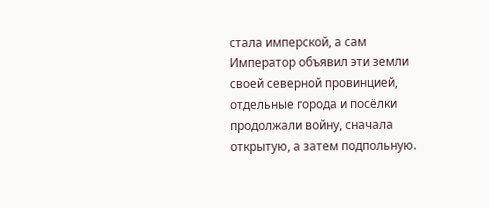стала имперской, а сам Император объявил эти земли своей северной провинцией, отдельные города и посёлки продолжали войну, сначала открытую, а затем подпольную.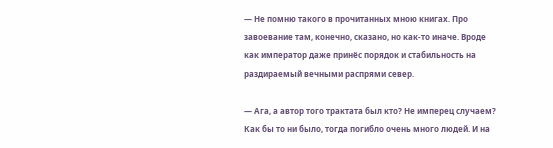— Не помню такого в прочитанных мною книгах. Про завоевание там, конечно, сказано, но как-то иначе. Вроде как император даже принёс порядок и стабильность на раздираемый вечными распрями север.

— Ага, а автор того трактата был кто? Не имперец случаем? Как бы то ни было, тогда погибло очень много людей. И на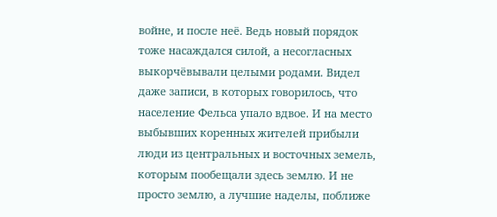войне, и после неё. Ведь новый порядок тоже насаждался силой, а несогласных выкорчёвывали целыми родами. Видел даже записи, в которых говорилось, что население Фельса упало вдвое. И на место выбывших коренных жителей прибыли люди из центральных и восточных земель, которым пообещали здесь землю. И не просто землю, а лучшие наделы, поближе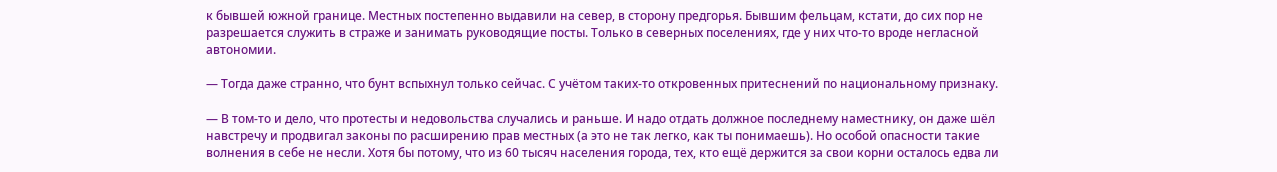к бывшей южной границе. Местных постепенно выдавили на север, в сторону предгорья. Бывшим фельцам, кстати, до сих пор не разрешается служить в страже и занимать руководящие посты. Только в северных поселениях, где у них что-то вроде негласной автономии.

— Тогда даже странно, что бунт вспыхнул только сейчас. С учётом таких-то откровенных притеснений по национальному признаку.

— В том-то и дело, что протесты и недовольства случались и раньше. И надо отдать должное последнему наместнику, он даже шёл навстречу и продвигал законы по расширению прав местных (а это не так легко, как ты понимаешь). Но особой опасности такие волнения в себе не несли. Хотя бы потому, что из 60 тысяч населения города, тех, кто ещё держится за свои корни осталось едва ли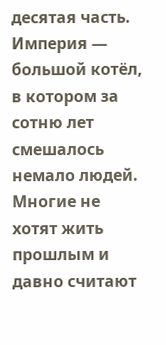десятая часть. Империя — большой котёл, в котором за сотню лет смешалось немало людей. Многие не хотят жить прошлым и давно считают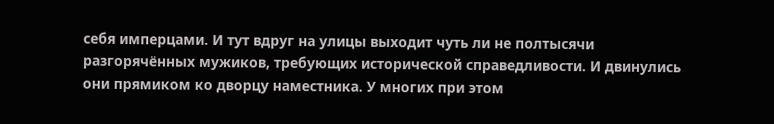себя имперцами. И тут вдруг на улицы выходит чуть ли не полтысячи разгорячённых мужиков, требующих исторической справедливости. И двинулись они прямиком ко дворцу наместника. У многих при этом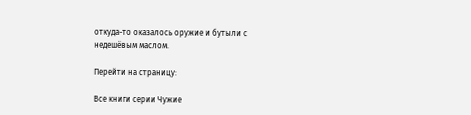откуда-то оказалось оружие и бутыли с недешёвым маслом.

Перейти на страницу:

Все книги серии Чужие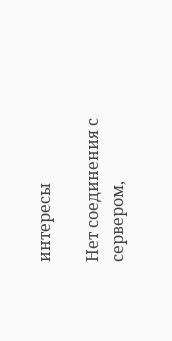интересы

Нет соединения с сервером,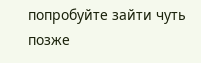попробуйте зайти чуть позже